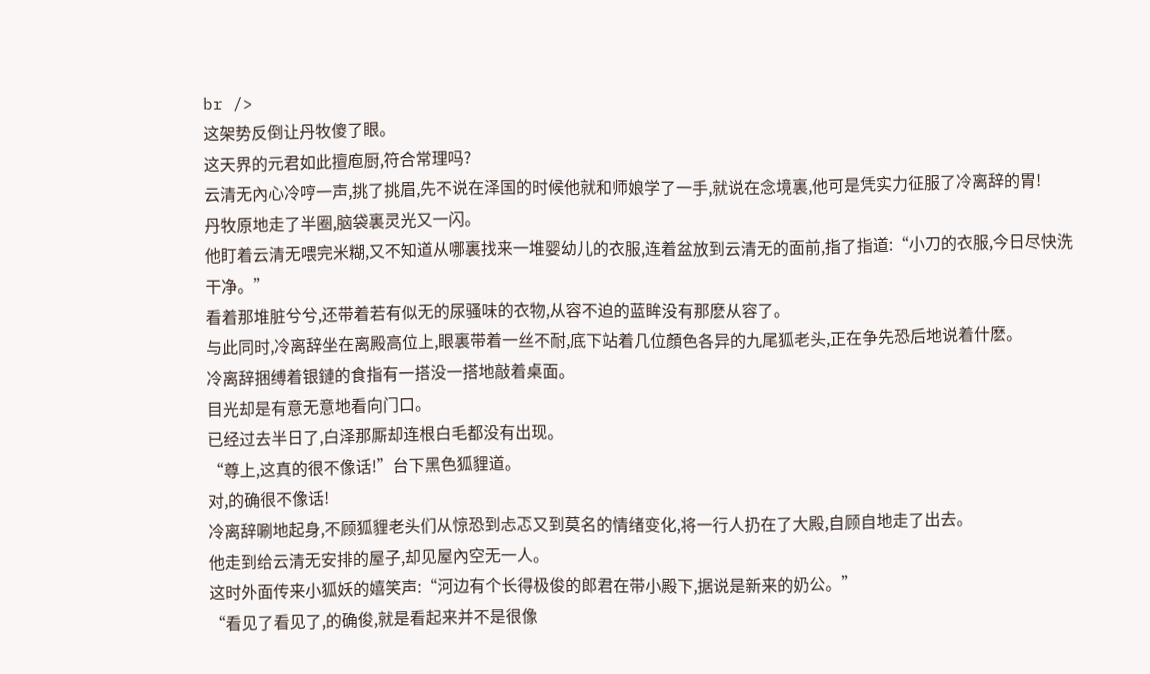br />
这架势反倒让丹牧傻了眼。
这天界的元君如此擅庖厨,符合常理吗?
云清无內心冷哼一声,挑了挑眉,先不说在泽国的时候他就和师娘学了一手,就说在念境裏,他可是凭实力征服了冷离辞的胃!
丹牧原地走了半圈,脑袋裏灵光又一闪。
他盯着云清无喂完米糊,又不知道从哪裏找来一堆婴幼儿的衣服,连着盆放到云清无的面前,指了指道:“小刀的衣服,今日尽快洗干净。”
看着那堆脏兮兮,还带着若有似无的尿骚味的衣物,从容不迫的蓝眸没有那麽从容了。
与此同时,冷离辞坐在离殿高位上,眼裏带着一丝不耐,底下站着几位顏色各异的九尾狐老头,正在争先恐后地说着什麽。
冷离辞捆缚着银鏈的食指有一搭没一搭地敲着桌面。
目光却是有意无意地看向门口。
已经过去半日了,白泽那厮却连根白毛都没有出现。
“尊上,这真的很不像话!”台下黑色狐貍道。
对,的确很不像话!
冷离辞唰地起身,不顾狐貍老头们从惊恐到忐忑又到莫名的情绪变化,将一行人扔在了大殿,自顾自地走了出去。
他走到给云清无安排的屋子,却见屋內空无一人。
这时外面传来小狐妖的嬉笑声:“河边有个长得极俊的郎君在带小殿下,据说是新来的奶公。”
“看见了看见了,的确俊,就是看起来并不是很像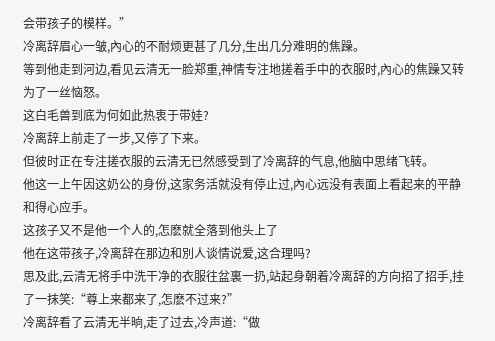会带孩子的模样。”
冷离辞眉心一皱,內心的不耐烦更甚了几分,生出几分难明的焦躁。
等到他走到河边,看见云清无一脸郑重,神情专注地搓着手中的衣服时,內心的焦躁又转为了一丝恼怒。
这白毛兽到底为何如此热衷于带娃?
冷离辞上前走了一步,又停了下来。
但彼时正在专注搓衣服的云清无已然感受到了冷离辞的气息,他脑中思绪飞转。
他这一上午因这奶公的身份,这家务活就没有停止过,內心远没有表面上看起来的平静和得心应手。
这孩子又不是他一个人的,怎麽就全落到他头上了
他在这带孩子,冷离辞在那边和別人谈情说爱,这合理吗?
思及此,云清无将手中洗干净的衣服往盆裏一扔,站起身朝着冷离辞的方向招了招手,挂了一抹笑:“尊上来都来了,怎麽不过来?”
冷离辞看了云清无半晌,走了过去,冷声道:“做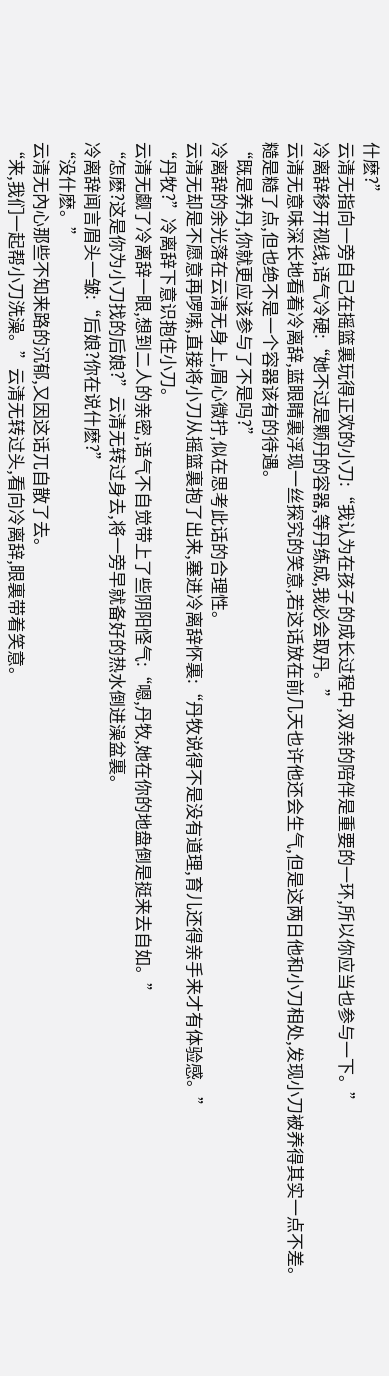什麽?”
云清无指向一旁自己在摇篮裏玩得正欢的小刀:“我认为在孩子的成长过程中,双亲的陪伴是重要的一环,所以你应当也参与一下。”
冷离辞移开视线,语气冷硬:“她不过是颗丹的容器,等丹练成,我必会取丹。”
云清无意味深长地看着冷离辞,蓝眼睛裏浮现一丝探究的笑意,若这话放在前几天也许他还会生气,但是这两日他和小刀相处,发现小刀被养得其实一点不差。
糙是糙了点,但也绝不是一个容器该有的待遇。
“既是养丹,你就更应该参与了不是吗?”
冷离辞的余光落在云清无身上,眉心微拧,似在思考此话的合理性。
云清无却是不愿意再啰嗦,直接将小刀从摇篮裏抱了出来,塞进冷离辞怀裏:“丹牧说得不是没有道理,育儿还得亲手来才有体验感。”
“丹牧?”冷离辞下意识抱住小刀。
云清无觑了冷离辞一眼,想到二人的亲密,语气不自觉带上了些阴阳怪气:“嗯,丹牧,她在你的地盘倒是挺来去自如。”
“怎麽?这是你为小刀找的后娘?”云清无转过身去,将一旁早就备好的热水倒进澡盆裏。
冷离辞闻言眉头一皱:“后娘?你在说什麽?”
“没什麽。”
云清无內心那些不知来路的沉郁,又因这话兀自散了去。
“来,我们一起帮小刀洗澡。”云清无转过头,看向冷离辞,眼裏带着笑意。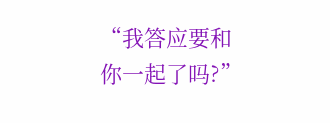“我答应要和你一起了吗?”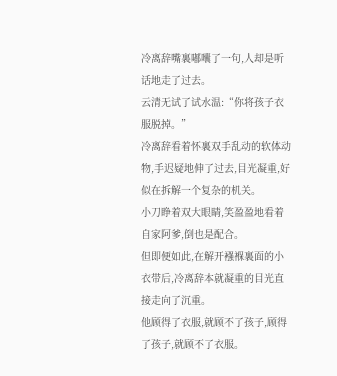冷离辞嘴裏嘟囔了一句,人却是听话地走了过去。
云清无试了试水温:“你将孩子衣服脱掉。”
冷离辞看着怀裏双手乱动的软体动物,手迟疑地伸了过去,目光凝重,好似在拆解一个复杂的机关。
小刀睁着双大眼睛,笑盈盈地看着自家阿爹,倒也是配合。
但即便如此,在解开襁褓裏面的小衣带后,冷离辞本就凝重的目光直接走向了沉重。
他顾得了衣服,就顾不了孩子,顾得了孩子,就顾不了衣服。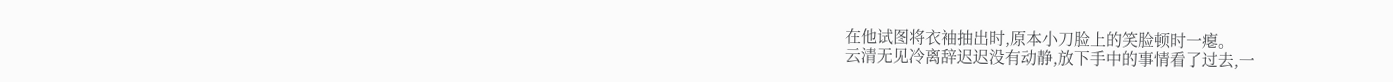在他试图将衣袖抽出时,原本小刀脸上的笑脸顿时一瘪。
云清无见冷离辞迟迟没有动静,放下手中的事情看了过去,一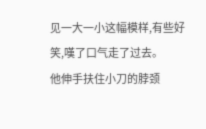见一大一小这幅模样,有些好笑,嘆了口气走了过去。
他伸手扶住小刀的脖颈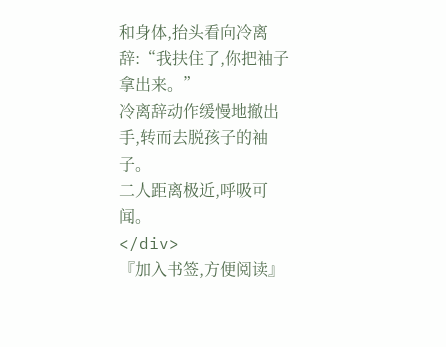和身体,抬头看向冷离辞:“我扶住了,你把袖子拿出来。”
冷离辞动作缓慢地撤出手,转而去脱孩子的袖子。
二人距离极近,呼吸可闻。
</div>
『加入书签,方便阅读』